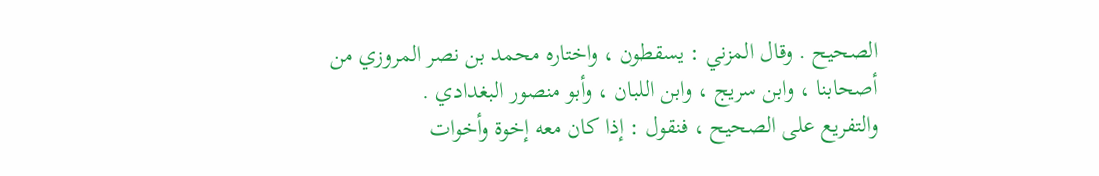الصحيح . وقال المزني : يسقطون ، واختاره محمد بن نصر المروزي من
أصحابنا ، وابن سريج ، وابن اللبان ، وأبو منصور البغدادي .
والتفريع على الصحيح ، فنقول : إذا كان معه إخوة وأخوات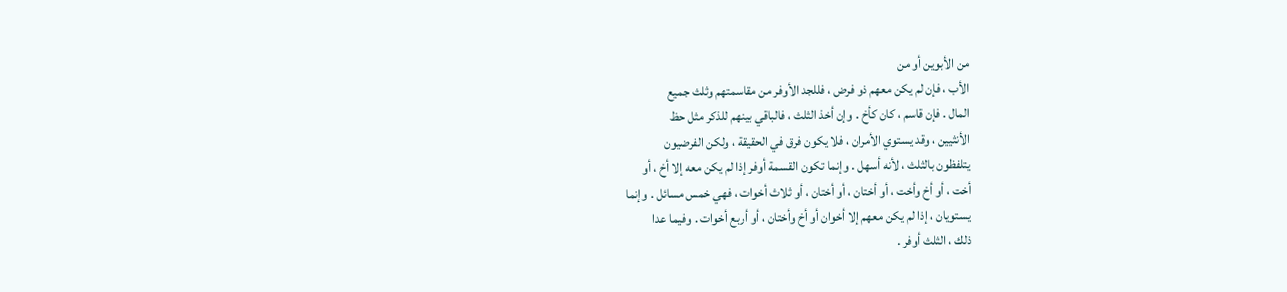من الأبوين أو من
الأب ، فإن لم يكن معهم ذو فرض ، فللجد الأوفر من مقاسمتهم وثلث جميع
المال . فإن قاسم ، كان كأخ . وإن أخذ الثلث ، فالباقي بينهم للذكر مثل حظ
الأنثيين ، وقد يستوي الأمران ، فلا يكون فرق في الحقيقة ، ولكن الفرضيون
يتلفظون بالثلث ، لأنه أسهل . وإنما تكون القسمة أوفر إذا لم يكن معه إلا أخ ، أو
أخت ، أو أخ وأخت ، أو أختان ، أو أختان ، أو ثلاث أخوات ، فهي خمس مسائل . وإنما
يستويان ، إذا لم يكن معهم إلا أخوان أو أخ وأختان ، أو أربع أخوات . وفيما عدا
ذلك ، الثلث أوفر .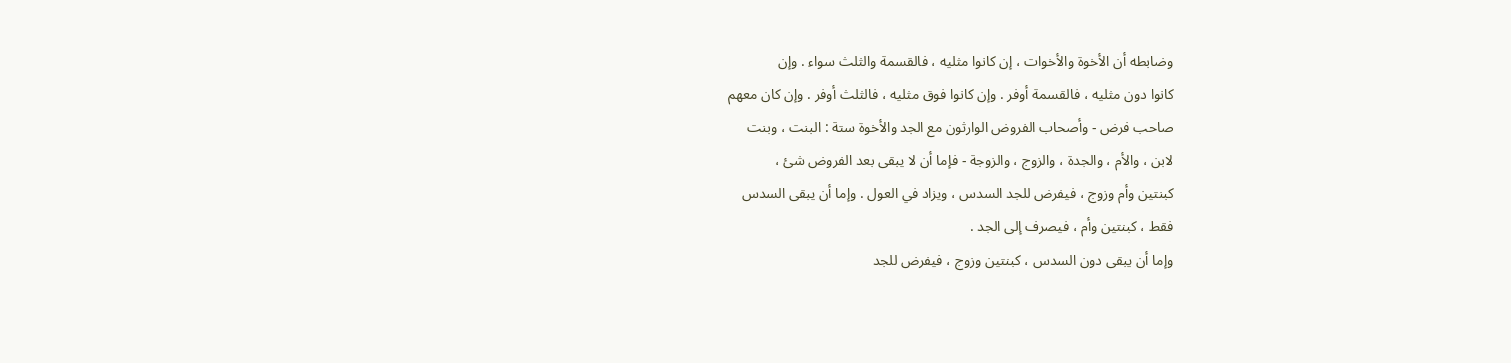وضابطه أن الأخوة والأخوات ، إن كانوا مثليه ، فالقسمة والثلث سواء . وإن
كانوا دون مثليه ، فالقسمة أوفر . وإن كانوا فوق مثليه ، فالثلث أوفر . وإن كان معهم
صاحب فرض - وأصحاب الفروض الوارثون مع الجد والأخوة ستة : البنت ، وبنت
لابن ، والأم ، والجدة ، والزوج ، والزوجة - فإما أن لا يبقى بعد الفروض شئ ،
كبنتين وأم وزوج ، فيفرض للجد السدس ، ويزاد في العول . وإما أن يبقى السدس
فقط ، كبنتين وأم ، فيصرف إلى الجد .
وإما أن يبقى دون السدس ، كبنتين وزوج ، فيفرض للجد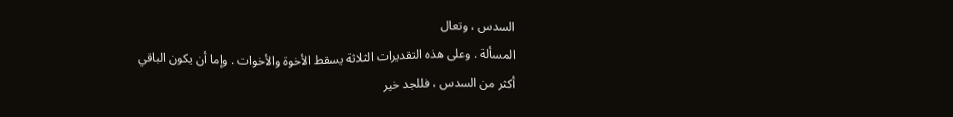السدس ، وتعال
المسألة . وعلى هذه التقديرات الثلاثة يسقط الأخوة والأخوات . وإما أن يكون الباقي
أكثر من السدس ، فللجد خير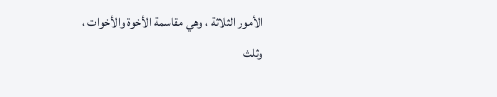الأمور الثلاثة ، وهي مقاسمة الأخوة والأخوات ،
وثلث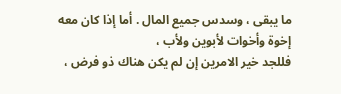ما يبقى ، وسدس جميع المال . أما إذا كان معه إخوة وأخوات لأبوين ولأب ،
فللجد خير الامرين إن لم يكن هناك ذو فرض ،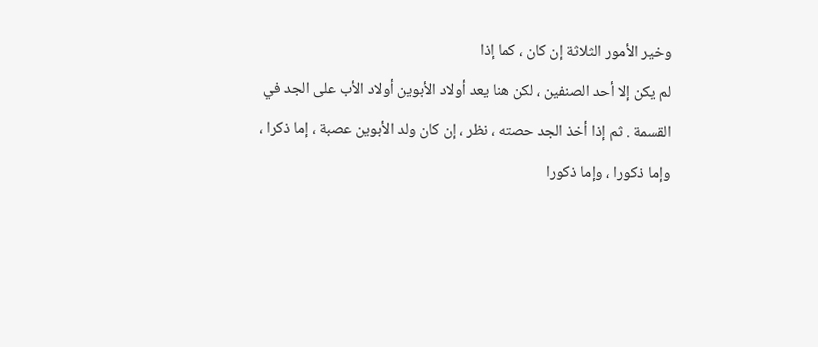وخير الأمور الثلاثة إن كان ، كما إذا
لم يكن إلا أحد الصنفين ، لكن هنا يعد أولاد الأبوين أولاد الأب على الجد في
القسمة . ثم إذا أخذ الجد حصته ، نظر ، إن كان ولد الأبوين عصبة ، إما ذكرا ،
وإما ذكورا ، وإما ذكورا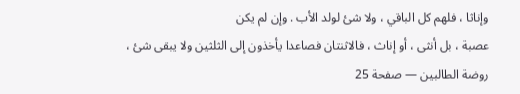وإناثا ، فلهم كل الباقي ، ولا شئ لولد الأب . وإن لم يكن
عصبة ، بل أنثى ، أو إناث ، فالاثنتان فصاعدا يأخذون إلى الثلثين ولا يبقى شئ ،
روضة الطالبين — صفحة 25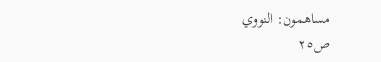مساهمون: النووي
ص٢٥